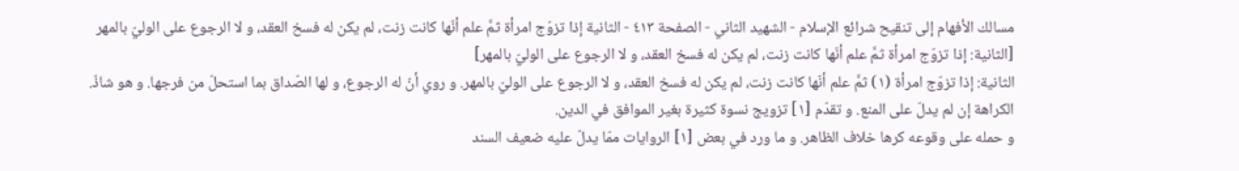مسالك الأفهام إلى تنقيح شرائع الإسلام - الشهيد الثاني - الصفحة ٤١٣ - الثانية إذا تزوّج امرأة ثمَّ علم أنّها كانت زنت، لم يكن له فسخ العقد، و لا الرجوع على الوليّ بالمهر
[الثانية: إذا تزوّج امرأة ثمَّ علم أنّها كانت زنت، لم يكن له فسخ العقد، و لا الرجوع على الوليّ بالمهر]
الثانية: إذا تزوّج امرأة (١) ثمَّ علم أنّها كانت زنت، لم يكن له فسخ العقد، و لا الرجوع على الوليّ بالمهر. و روي أنّ له الرجوع، و لها الصّداق بما استحلّ من فرجها. و هو شاذّ.
الكراهة إن لم يدلّ على المنع. و تقدّم [١] تزويج نسوة كثيرة بغير الموافق في الدين.
و حمله على وقوعه كرها خلاف الظاهر. و ما ورد في بعض [١] الروايات ممّا يدلّ عليه ضعيف السند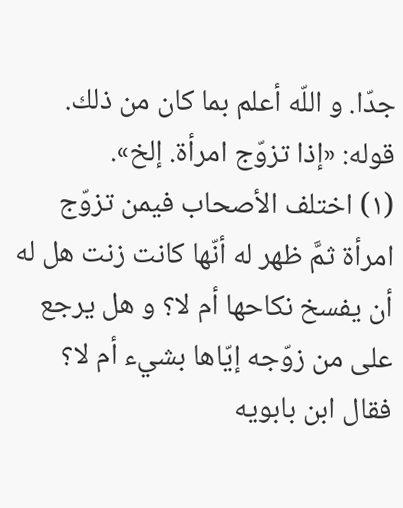جدّا. و اللّه أعلم بما كان من ذلك.
قوله: «إذا تزوّج امرأة. إلخ».
(١) اختلف الأصحاب فيمن تزوّج امرأة ثمَّ ظهر له أنّها كانت زنت هل له أن يفسخ نكاحها أم لا؟ و هل يرجع على من زوّجه إيّاها بشيء أم لا؟ فقال ابن بابويه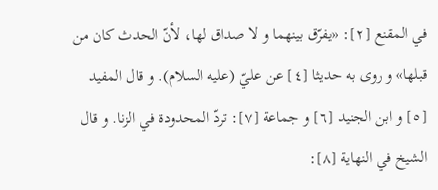في المقنع [٢]: «يفرّق بينهما و لا صداق لها، لأنّ الحدث كان من قبلها» و روى به حديثا [٤] عن عليّ (عليه السلام). و قال المفيد [٥] و ابن الجنيد [٦] و جماعة [٧]: تردّ المحدودة في الزنا. و قال الشيخ في النهاية [٨]: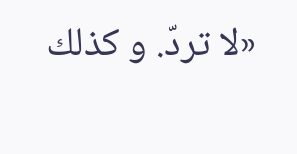«لا تردّ. و كذلك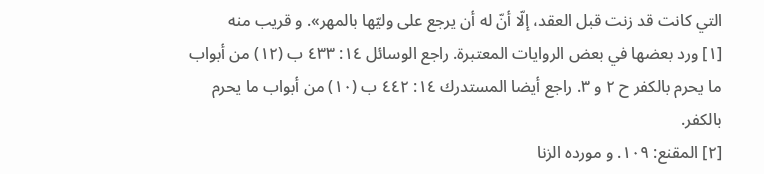التي كانت قد زنت قبل العقد، إلّا أنّ له أن يرجع على وليّها بالمهر». و قريب منه
[١] ورد بعضها في بعض الروايات المعتبرة. راجع الوسائل ١٤: ٤٣٣ ب (١٢) من أبواب ما يحرم بالكفر ح ٢ و ٣. راجع أيضا المستدرك ١٤: ٤٤٢ ب (١٠) من أبواب ما يحرم بالكفر.
[٢] المقنع: ١٠٩. و مورده الزنا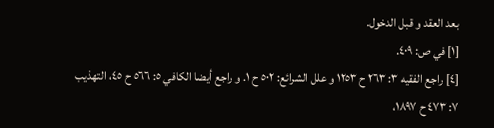بعد العقد و قبل الدخول.
[١] في ص: ٤٠٩.
[٤] راجع الفقيه ٣: ٢٦٣ ح ١٢٥٣ و علل الشرائع: ٥٠٢ ح ١. و راجع أيضا الكافي ٥: ٥٦٦ ح ٤٥، التهذيب ٧: ٤٧٣ ح ١٨٩٧،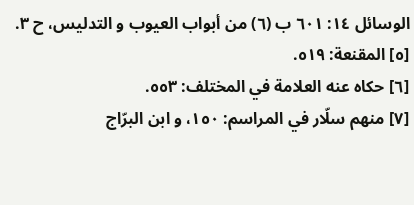الوسائل ١٤: ٦٠١ ب (٦) من أبواب العيوب و التدليس، ح ٣.
[٥] المقنعة: ٥١٩.
[٦] حكاه عنه العلامة في المختلف: ٥٥٣.
[٧] منهم سلّار في المراسم: ١٥٠، و ابن البرّاج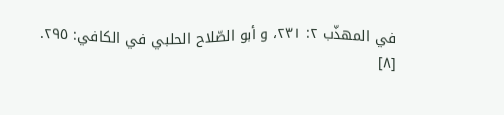في المهذّب ٢: ٢٣١، و أبو الصّلاح الحلبي في الكافي: ٢٩٥.
[٨]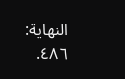النهاية: ٤٨٦.